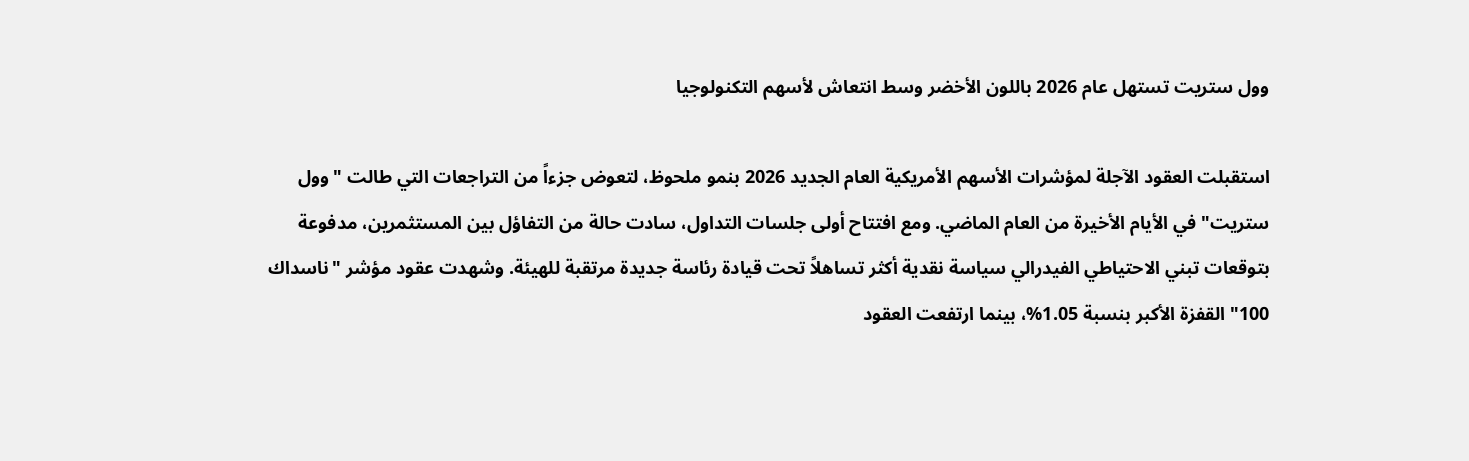وول ستريت تستهل عام 2026 باللون الأخضر وسط انتعاش لأسهم التكنولوجيا

استقبلت العقود الآجلة لمؤشرات الأسهم الأمريكية العام الجديد 2026 بنمو ملحوظ، لتعوض جزءاً من التراجعات التي طالت "وول ستريت" في الأيام الأخيرة من العام الماضي. ومع افتتاح أولى جلسات التداول، سادت حالة من التفاؤل بين المستثمرين، مدفوعة بتوقعات تبني الاحتياطي الفيدرالي سياسة نقدية أكثر تساهلاً تحت قيادة رئاسة جديدة مرتقبة للهيئة. وشهدت عقود مؤشر "ناسداك 100" القفزة الأكبر بنسبة 1.05%، بينما ارتفعت العقود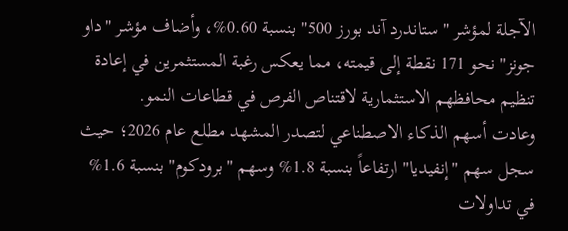الآجلة لمؤشر "ستاندرد آند بورز 500" بنسبة 0.60%، وأضاف مؤشر "داو جونز" نحو 171 نقطة إلى قيمته، مما يعكس رغبة المستثمرين في إعادة تنظيم محافظهم الاستثمارية لاقتناص الفرص في قطاعات النمو.
وعادت أسهم الذكاء الاصطناعي لتصدر المشهد مطلع عام 2026؛ حيث سجل سهم "إنفيديا" ارتفاعاً بنسبة 1.8% وسهم "برودكوم" بنسبة 1.6% في تداولات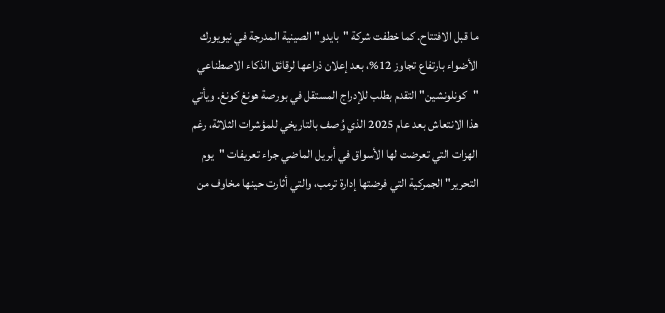ما قبل الافتتاح. كما خطفت شركة "بايدو" الصينية المدرجة في نيويورك الأضواء بارتفاع تجاوز 12%، بعد إعلان ذراعها لرقائق الذكاء الاصطناعي "كونلونشين" التقدم بطلب للإدراج المستقل في بورصة هونغ كونغ. ويأتي هذا الانتعاش بعد عام 2025 الذي وُصف بالتاريخي للمؤشرات الثلاثة، رغم الهزات التي تعرضت لها الأسواق في أبريل الماضي جراء تعريفات "يوم التحرير" الجمركية التي فرضتها إدارة ترمب، والتي أثارت حينها مخاوف من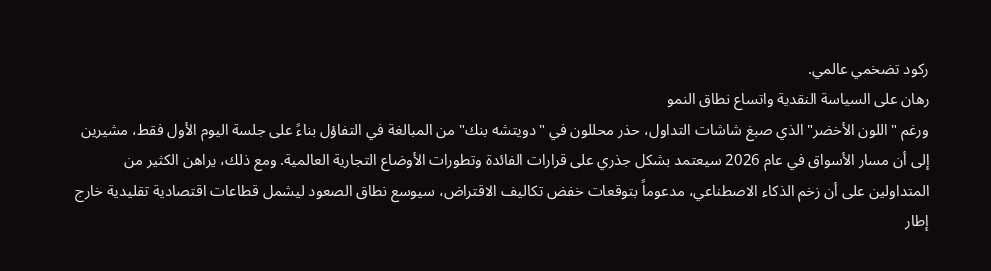ركود تضخمي عالمي.
رهان على السياسة النقدية واتساع نطاق النمو
ورغم "اللون الأخضر" الذي صبغ شاشات التداول، حذر محللون في "دويتشه بنك" من المبالغة في التفاؤل بناءً على جلسة اليوم الأول فقط، مشيرين إلى أن مسار الأسواق في عام 2026 سيعتمد بشكل جذري على قرارات الفائدة وتطورات الأوضاع التجارية العالمية. ومع ذلك، يراهن الكثير من المتداولين على أن زخم الذكاء الاصطناعي، مدعوماً بتوقعات خفض تكاليف الاقتراض، سيوسع نطاق الصعود ليشمل قطاعات اقتصادية تقليدية خارج إطار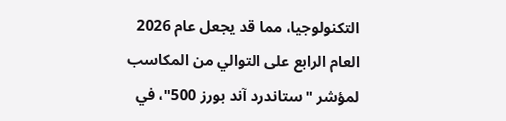التكنولوجيا، مما قد يجعل عام 2026 العام الرابع على التوالي من المكاسب لمؤشر "ستاندرد آند بورز 500"، في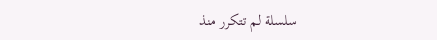سلسلة لم تتكرر منذ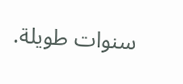سنوات طويلة.